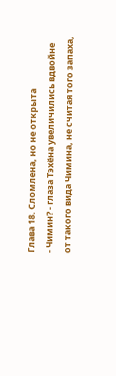Глава 18. Сломлена, но не открыта
- Чимин? - глаза Тэхёна увеличились вдвойне от такого вида Чимина, не считая того запаха,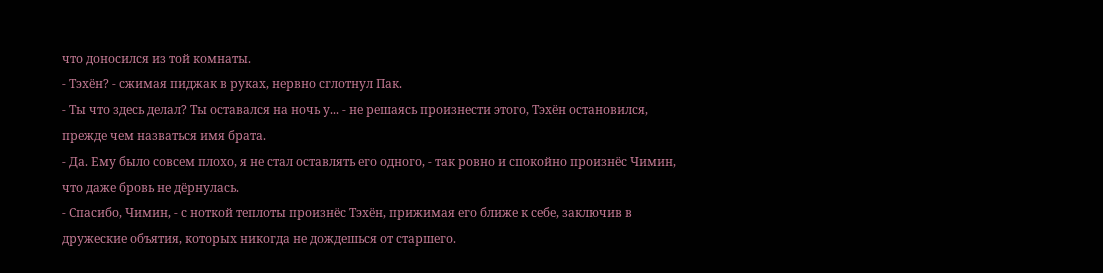что доносился из той комнаты.
- Тэхён? - сжимая пиджак в руках, нервно сглотнул Пак.
- Ты что здесь делал? Ты оставался на ночь у... - не решаясь произнести этого, Тэхён остановился, прежде чем назваться имя брата.
- Да. Ему было совсем плохо, я не стал оставлять его одного, - так ровно и спокойно произнёс Чимин, что даже бровь не дёрнулась.
- Спасибо, Чимин, - с ноткой теплоты произнёс Тэхён, прижимая его ближе к себе, заключив в дружеские объятия, которых никогда не дождешься от старшего.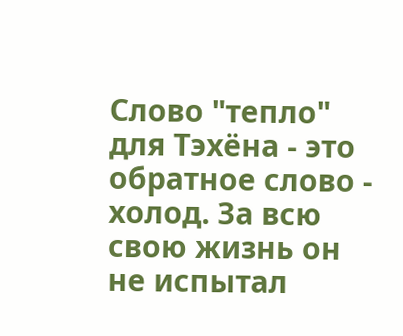Слово "тепло" для Тэхёна - это обратное слово - холод. За всю свою жизнь он не испытал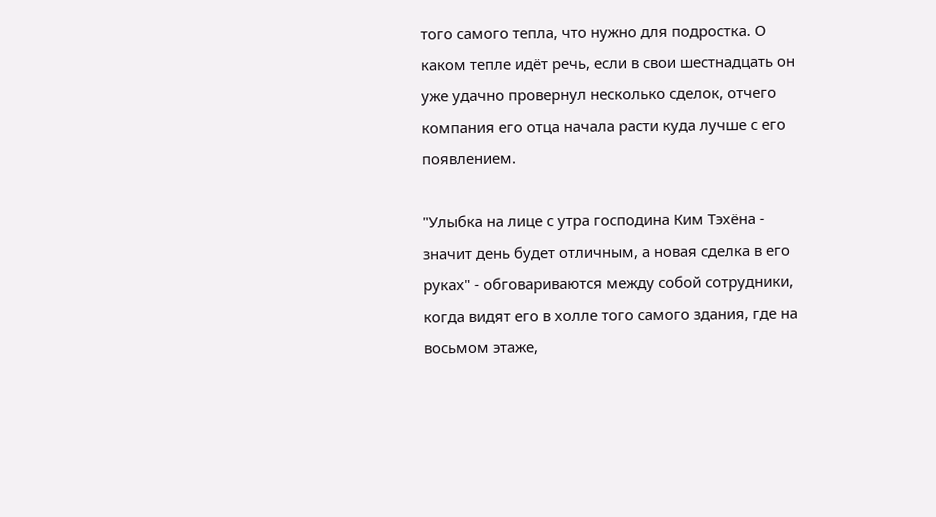того самого тепла, что нужно для подростка. О каком тепле идёт речь, если в свои шестнадцать он уже удачно провернул несколько сделок, отчего компания его отца начала расти куда лучше с его появлением.

"Улыбка на лице с утра господина Ким Тэхёна - значит день будет отличным, а новая сделка в его руках" - обговариваются между собой сотрудники, когда видят его в холле того самого здания, где на восьмом этаже,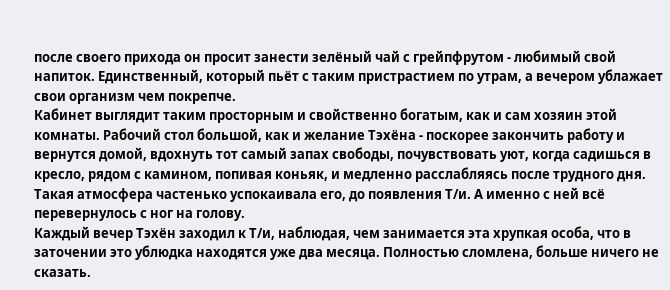после своего прихода он просит занести зелёный чай с грейпфрутом - любимый свой напиток. Единственный, который пьёт с таким пристрастием по утрам, а вечером ублажает свои организм чем покрепче.
Кабинет выглядит таким просторным и свойственно богатым, как и сам хозяин этой комнаты. Рабочий стол большой, как и желание Тэхёна - поскорее закончить работу и вернутся домой, вдохнуть тот самый запах свободы, почувствовать уют, когда садишься в кресло, рядом с камином, попивая коньяк, и медленно расслабляясь после трудного дня. Такая атмосфера частенько успокаивала его, до появления Т/и. А именно с ней всё перевернулось с ног на голову.
Каждый вечер Тэхён заходил к Т/и, наблюдая, чем занимается эта хрупкая особа, что в заточении это ублюдка находятся уже два месяца. Полностью сломлена, больше ничего не сказать.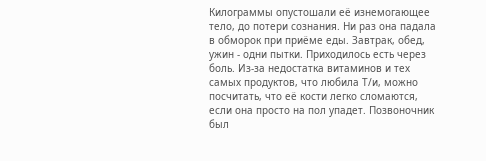Килограммы опустошали её изнемогающее тело, до потери сознания. Ни раз она падала в обморок при приёме еды. Завтрак, обед, ужин - одни пытки. Приходилось есть через боль. Из-за недостатка витаминов и тех самых продуктов, что любила Т/и, можно посчитать, что её кости легко сломаются, если она просто на пол упадет. Позвоночник был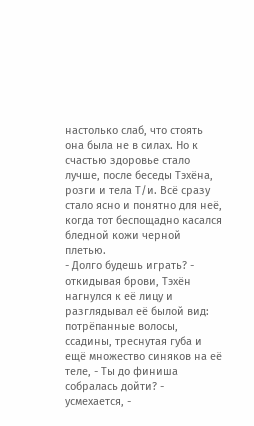настолько слаб, что стоять она была не в силах. Но к счастью здоровье стало лучше, после беседы Тэхёна, розги и тела Т/и. Всё сразу стало ясно и понятно для неё, когда тот беспощадно касался бледной кожи черной плетью.
- Долго будешь играть? - откидывая брови, Тэхён нагнулся к её лицу и разглядывал её былой вид: потрёпанные волосы, ссадины, треснутая губа и ещё множество синяков на её теле, - Ты до финиша собралась дойти? - усмехается, -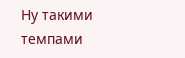Ну такими темпами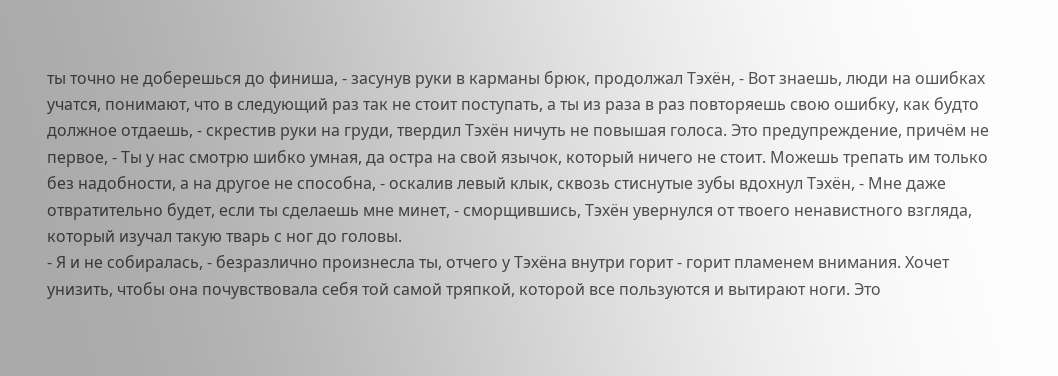ты точно не доберешься до финиша, - засунув руки в карманы брюк, продолжал Тэхён, - Вот знаешь, люди на ошибках учатся, понимают, что в следующий раз так не стоит поступать, а ты из раза в раз повторяешь свою ошибку, как будто должное отдаешь, - скрестив руки на груди, твердил Тэхён ничуть не повышая голоса. Это предупреждение, причём не первое, - Ты у нас смотрю шибко умная, да остра на свой язычок, который ничего не стоит. Можешь трепать им только без надобности, а на другое не способна, - оскалив левый клык, сквозь стиснутые зубы вдохнул Тэхён, - Мне даже отвратительно будет, если ты сделаешь мне минет, - сморщившись, Тэхён увернулся от твоего ненавистного взгляда, который изучал такую тварь с ног до головы.
- Я и не собиралась, - безразлично произнесла ты, отчего у Тэхёна внутри горит - горит пламенем внимания. Хочет унизить, чтобы она почувствовала себя той самой тряпкой, которой все пользуются и вытирают ноги. Это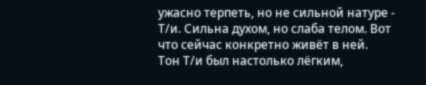ужасно терпеть, но не сильной натуре - Т/и. Сильна духом, но слаба телом. Вот что сейчас конкретно живёт в ней.
Тон Т/и был настолько лёгким,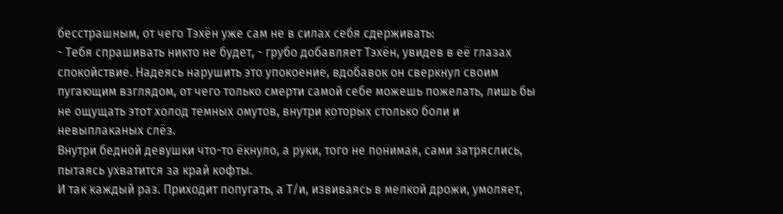бесстрашным, от чего Тэхён уже сам не в силах себя сдерживать:
- Тебя спрашивать никто не будет, - грубо добавляет Тэхён, увидев в её глазах спокойствие. Надеясь нарушить это упокоение, вдобавок он сверкнул своим пугающим взглядом, от чего только смерти самой себе можешь пожелать, лишь бы не ощущать этот холод темных омутов, внутри которых столько боли и невыплаканых слёз.
Внутри бедной девушки что-то ёкнуло, а руки, того не понимая, сами затряслись, пытаясь ухватится за край кофты.
И так каждый раз. Приходит попугать, а Т/и, извиваясь в мелкой дрожи, умоляет,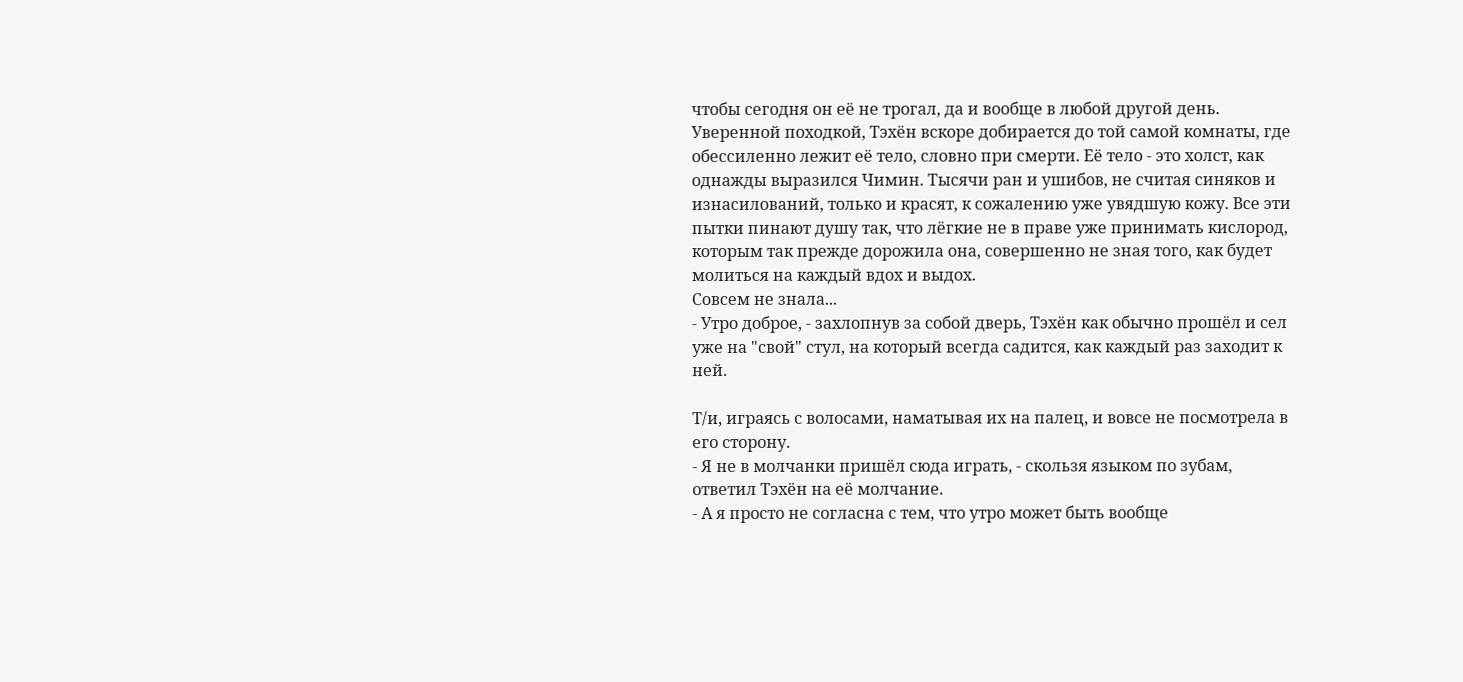чтобы сегодня он её не трогал, да и вообще в любой другой день.
Уверенной походкой, Тэхён вскоре добирается до той самой комнаты, где обессиленно лежит её тело, словно при смерти. Её тело - это холст, как однажды выразился Чимин. Тысячи ран и ушибов, не считая синяков и изнасилований, только и красят, к сожалению уже увядшую кожу. Все эти пытки пинают душу так, что лёгкие не в праве уже принимать кислород, которым так прежде дорожила она, совершенно не зная того, как будет молиться на каждый вдох и выдох.
Совсем не знала...
- Утро доброе, - захлопнув за собой дверь, Тэхён как обычно прошёл и сел уже на "свой" стул, на который всегда садится, как каждый раз заходит к ней.

Т/и, играясь с волосами, наматывая их на палец, и вовсе не посмотрела в его сторону.
- Я не в молчанки пришёл сюда играть, - скользя языком по зубам, ответил Тэхён на её молчание.
- А я просто не согласна с тем, что утро может быть вообще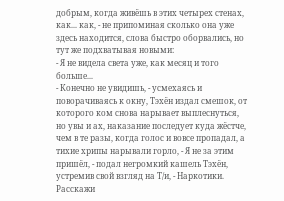добрым, когда живёшь в этих четырех стенах, как... как, - не припоминая сколько она уже здесь находится, слова быстро оборвались, но тут же подхватывая новыми:
- Я не видела света уже, как месяц и того больше...
- Конечно не увидишь, - усмехаясь и поворачиваясь к окну, Тэхён издал смешок, от которого ком снова нарывает выплеснуться, но увы и ах, наказание последует куда жёстче, чем в те разы, когда голос и вовсе пропадал, а тихие хрипы нарывали горло, - Я не за этим пришёл, - подал негромкий кашель Тэхён, устремив свой взгляд на Т/и, - Наркотики. Расскажи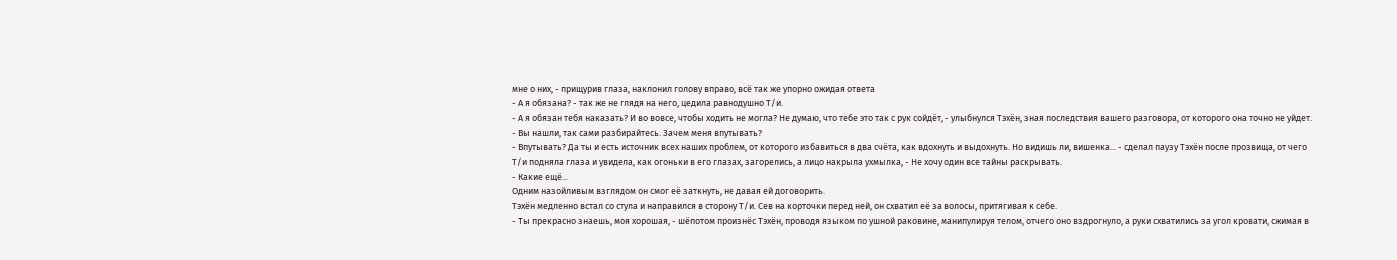мне о них, - прищурив глаза, наклонил голову вправо, всё так же упорно ожидая ответа
- А я обязана? - так же не глядя на него, цедила равнодушно Т/и.
- А я обязан тебя наказать? И во вовсе, чтобы ходить не могла? Не думаю, что тебе это так с рук сойдёт, - улыбнулся Тэхён, зная последствия вашего разговора, от которого она точно не уйдет.
- Вы нашли, так сами разбирайтесь. Зачем меня впутывать?
- Впутывать? Да ты и есть источник всех наших проблем, от которого избавиться в два счёта, как вдохнуть и выдохнуть. Но видишь ли, вишенка... - сделал паузу Тэхён после прозвища, от чего Т/и подняла глаза и увидела, как огоньки в его глазах, загорелись, а лицо накрыла ухмылка, - Не хочу один все тайны раскрывать.
- Какие ещё...
Одним назойливым взглядом он смог её заткнуть, не давая ей договорить.
Тэхён медленно встал со стула и направился в сторону Т/и. Сев на корточки перед ней, он схватил её за волосы, притягивая к себе.
- Ты прекрасно знаешь, моя хорошая, - шёпотом произнёс Тэхён, проводя языком по ушной раковине, манипулируя телом, отчего оно вздрогнуло, а руки схватились за угол кровати, сжимая в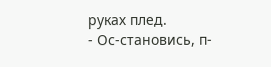руках плед.
- Ос-становись, п-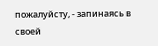пожалуйсту, - запинаясь в своей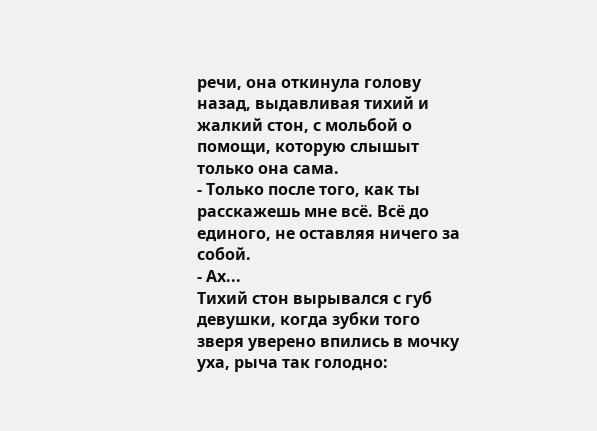речи, она откинула голову назад, выдавливая тихий и жалкий стон, с мольбой о помощи, которую слышыт только она сама.
- Только после того, как ты расскажешь мне всё. Всё до единого, не оставляя ничего за собой.
- Ах...
Тихий стон вырывался с губ девушки, когда зубки того зверя уверено впились в мочку уха, рыча так голодно: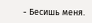- Бесишь меня.